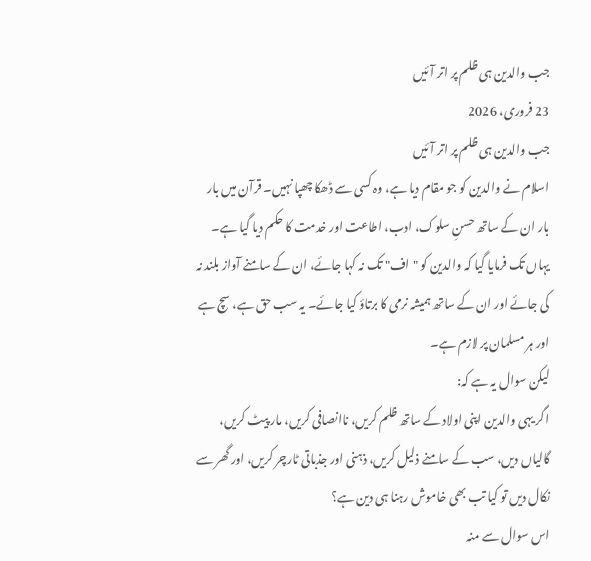جب والدین ہی ظلم پر اتر آئیں
23 فروری، 2026
جب والدین ہی ظلم پر اتر آئیں
اسلام نے والدین کو جو مقام دیا ہے، وہ کسی سے ڈھکا چھپا نہیں۔ قرآن میں بار بار ان کے ساتھ حسنِ سلوک، ادب، اطاعت اور خدمت کا حکم دیا گیا ہے۔ یہاں تک فرمایا گیا کہ والدین کو "اف" تک نہ کہا جائے، ان کے سامنے آواز بلند نہ کی جائے اور ان کے ساتھ ہمیشہ نرمی کا برتاؤ کیا جائے۔ یہ سب حق ہے، سچ ہے اور ہر مسلمان پر لازم ہے۔
لیکن سوال یہ ہے کہ:
اگر یہی والدین اپنی اولاد کے ساتھ ظلم کریں، ناانصافی کریں، مار پیٹ کریں، گالیاں دیں، سب کے سامنے ذلیل کریں، ذہنی اور جذباتی ٹارچر کریں، اور گھر سے نکال دیں تو کیا تب بھی خاموش رہنا ہی دین ہے؟
اس سوال سے منہ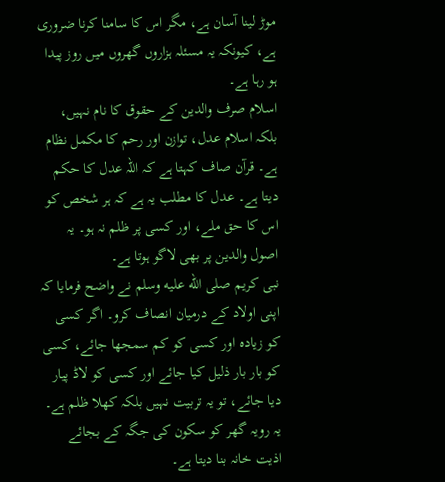موڑ لینا آسان ہے، مگر اس کا سامنا کرنا ضروری ہے، کیونکہ یہ مسئلہ ہزاروں گھروں میں روز پیدا ہو رہا ہے۔
اسلام صرف والدین کے حقوق کا نام نہیں، بلکہ اسلام عدل، توازن اور رحم کا مکمل نظام ہے۔ قرآن صاف کہتا ہے کہ اللہ عدل کا حکم دیتا ہے۔ عدل کا مطلب یہ ہے کہ ہر شخص کو اس کا حق ملے، اور کسی پر ظلم نہ ہو۔ یہ اصول والدین پر بھی لاگو ہوتا ہے۔
نبی کریم صلى الله عليه وسلم نے واضح فرمایا کہ اپنی اولاد کے درمیان انصاف کرو۔ اگر کسی کو زیادہ اور کسی کو کم سمجھا جائے، کسی کو بار بار ذلیل کیا جائے اور کسی کو لاڈ پیار دیا جائے، تو یہ تربیت نہیں بلکہ کھلا ظلم ہے۔ یہ رویہ گھر کو سکون کی جگہ کے بجائے اذیت خانہ بنا دیتا ہے۔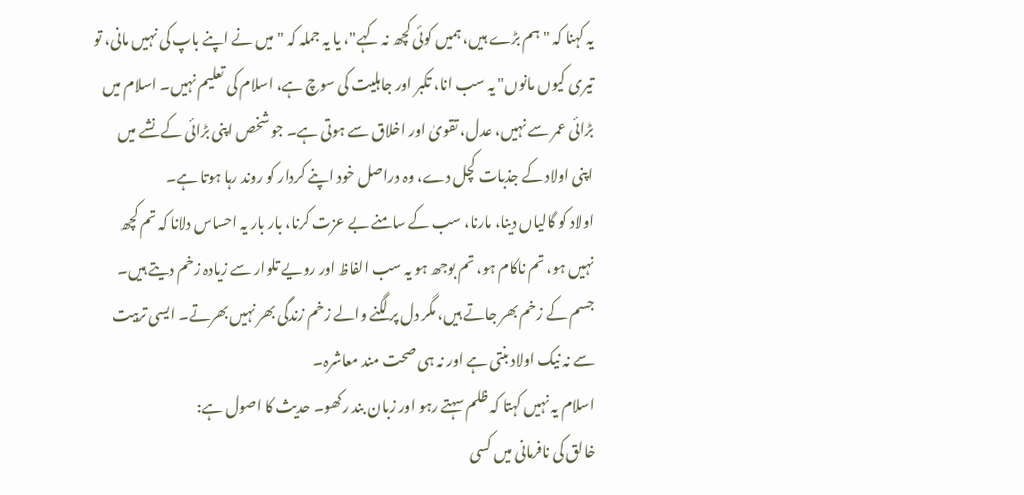یہ کہنا کہ "ہم بڑے ہیں، ہمیں کوئی کچھ نہ کہے"، یا یہ جملہ کہ "میں نے اپنے باپ کی نہیں مانی، تو تیری کیوں مانوں" یہ سب انا، تکبر اور جاہلیت کی سوچ ہے، اسلام کی تعلیم نہیں۔ اسلام میں بڑائی عمر سے نہیں، عدل، تقویٰ اور اخلاق سے ہوتی ہے۔ جو شخص اپنی بڑائی کے نشے میں اپنی اولاد کے جذبات کچل دے، وہ دراصل خود اپنے کردار کو روند رہا ہوتا ہے۔
اولاد کو گالیاں دینا، مارنا، سب کے سامنے بے عزت کرنا، بار بار یہ احساس دلانا کہ تم کچھ نہیں ہو، تم ناکام ہو، تم بوجھ ہو یہ سب الفاظ اور رویے تلوار سے زیادہ زخم دیتے ہیں۔ جسم کے زخم بھر جاتے ہیں، مگر دل پر لگنے والے زخم زندگی بھر نہیں بھرتے۔ ایسی تربیت سے نہ نیک اولاد بنتی ہے اور نہ ہی صحت مند معاشرہ۔
اسلام یہ نہیں کہتا کہ ظلم سہتے رہو اور زبان بند رکھو۔ حدیث کا اصول ہے:
خالق کی نافرمانی میں کسی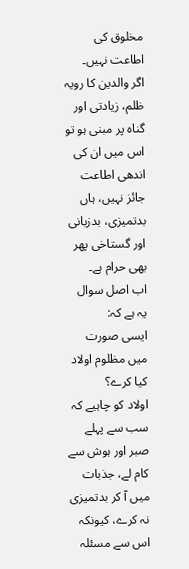مخلوق کی اطاعت نہیں۔
اگر والدین کا رویہ ظلم، زیادتی اور گناہ پر مبنی ہو تو اس میں ان کی اندھی اطاعت جائز نہیں، ہاں بدتمیزی، بدزبانی اور گستاخی پھر بھی حرام ہے۔
اب اصل سوال یہ ہے کہ:
ایسی صورت میں مظلوم اولاد کیا کرے؟
اولاد کو چاہیے کہ سب سے پہلے صبر اور ہوش سے کام لے، جذبات میں آ کر بدتمیزی نہ کرے، کیونکہ اس سے مسئلہ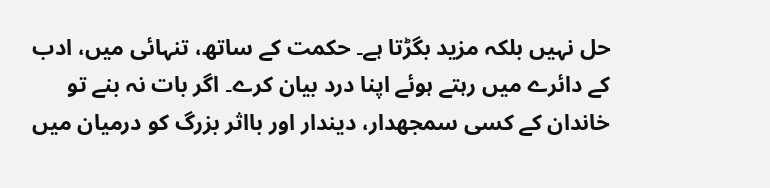حل نہیں بلکہ مزید بگڑتا ہے۔ حکمت کے ساتھ، تنہائی میں، ادب کے دائرے میں رہتے ہوئے اپنا درد بیان کرے۔ اگر بات نہ بنے تو خاندان کے کسی سمجھدار، دیندار اور بااثر بزرگ کو درمیان میں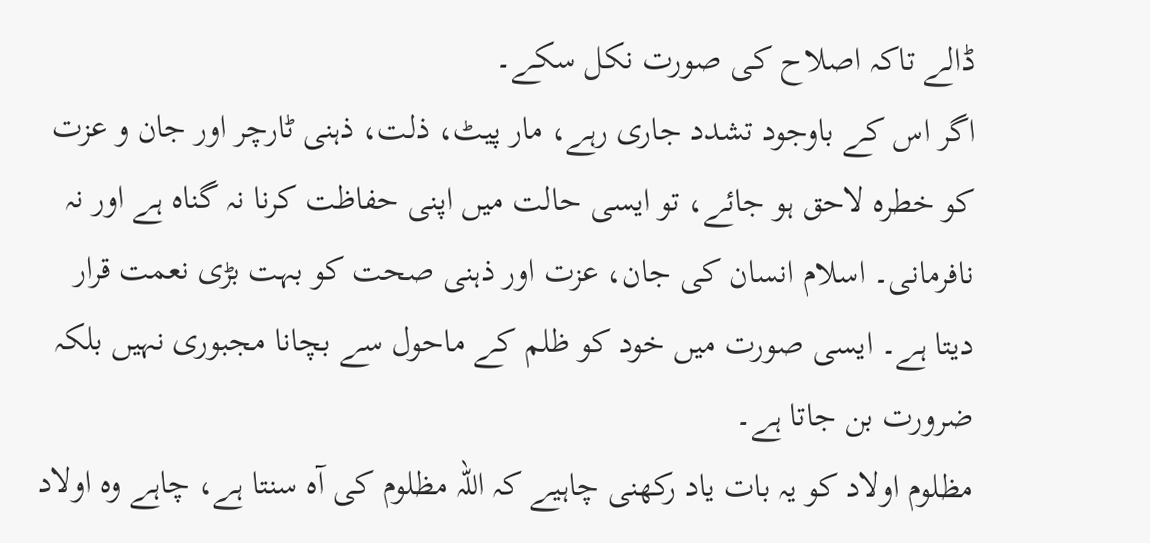ڈالے تاکہ اصلاح کی صورت نکل سکے۔
اگر اس کے باوجود تشدد جاری رہے، مار پیٹ، ذلت، ذہنی ٹارچر اور جان و عزت کو خطرہ لاحق ہو جائے، تو ایسی حالت میں اپنی حفاظت کرنا نہ گناہ ہے اور نہ نافرمانی۔ اسلام انسان کی جان، عزت اور ذہنی صحت کو بہت بڑی نعمت قرار دیتا ہے۔ ایسی صورت میں خود کو ظلم کے ماحول سے بچانا مجبوری نہیں بلکہ ضرورت بن جاتا ہے۔
مظلوم اولاد کو یہ بات یاد رکھنی چاہیے کہ اللہ مظلوم کی آہ سنتا ہے، چاہے وہ اولاد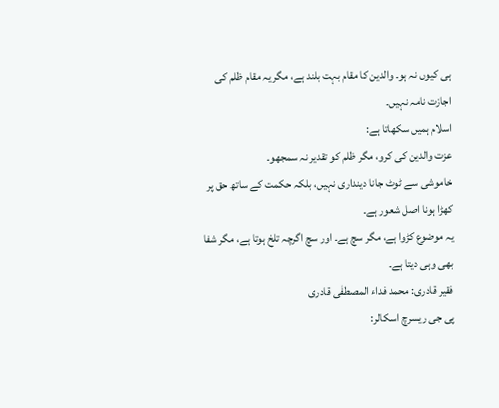ہی کیوں نہ ہو۔ والدین کا مقام بہت بلند ہے، مگر یہ مقام ظلم کی اجازت نامہ نہیں۔
اسلام ہمیں سکھاتا ہے:
عزت والدین کی کرو، مگر ظلم کو تقدیر نہ سمجھو۔
خاموشی سے ٹوٹ جانا دینداری نہیں، بلکہ حکمت کے ساتھ حق پر کھڑا ہونا اصل شعور ہے۔
یہ موضوع کڑوا ہے، مگر سچ ہے۔ اور سچ اگرچہ تلخ ہوتا ہے، مگر شفا بھی وہی دیتا ہے۔
فقیر قادری: محمد فداء المصطفٰی قادری
پی جی ریسرچ اسکالر: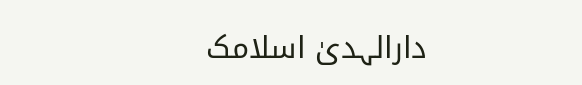دارالہدیٰ اسلامک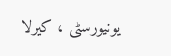یونیورسٹی ، کیرلا